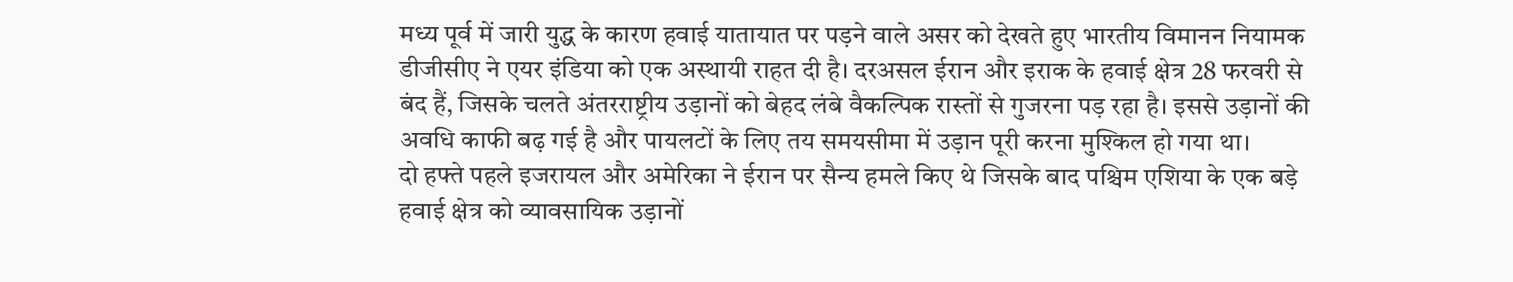मध्य पूर्व में जारी युद्ध के कारण हवाई यातायात पर पड़ने वाले असर को देखते हुए भारतीय विमानन नियामक डीजीसीए ने एयर इंडिया को एक अस्थायी राहत दी है। दरअसल ईरान और इराक के हवाई क्षेत्र 28 फरवरी से बंद हैं, जिसके चलते अंतरराष्ट्रीय उड़ानों को बेहद लंबे वैकल्पिक रास्तों से गुजरना पड़ रहा है। इससे उड़ानों की अवधि काफी बढ़ गई है और पायलटों के लिए तय समयसीमा में उड़ान पूरी करना मुश्किल हो गया था।
दो हफ्ते पहले इजरायल और अमेरिका ने ईरान पर सैन्य हमले किए थे जिसके बाद पश्चिम एशिया के एक बड़े हवाई क्षेत्र को व्यावसायिक उड़ानों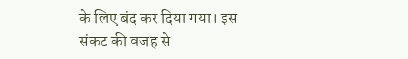के लिए बंद कर दिया गया। इस संकट की वजह से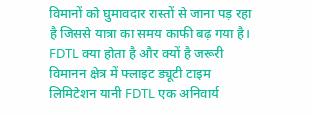विमानों को घुमावदार रास्तों से जाना पड़ रहा है जिससे यात्रा का समय काफी बढ़ गया है।
FDTL क्या होता है और क्यों है जरूरी
विमानन क्षेत्र में फ्लाइट ड्यूटी टाइम लिमिटेशन यानी FDTL एक अनिवार्य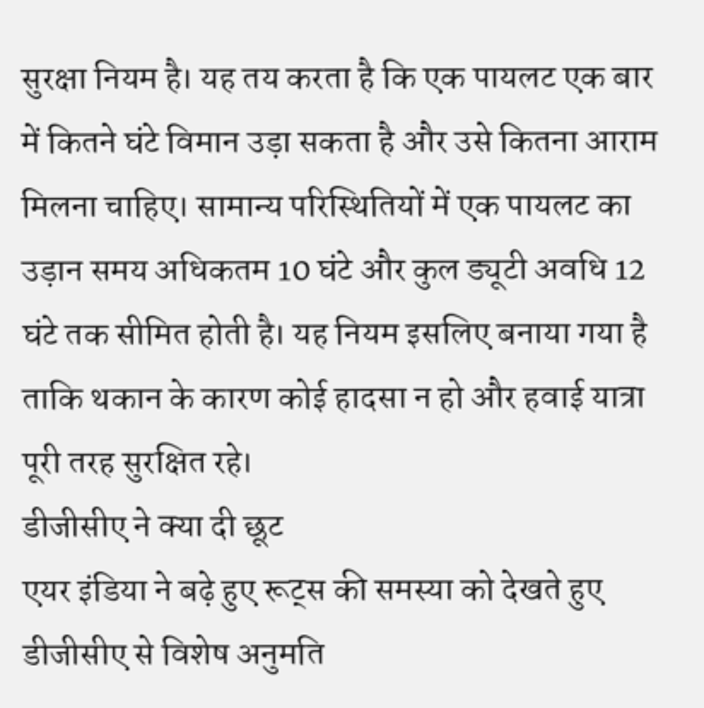सुरक्षा नियम है। यह तय करता है कि एक पायलट एक बार में कितने घंटे विमान उड़ा सकता है और उसे कितना आराम मिलना चाहिए। सामान्य परिस्थितियों में एक पायलट का उड़ान समय अधिकतम 10 घंटे और कुल ड्यूटी अवधि 12 घंटे तक सीमित होती है। यह नियम इसलिए बनाया गया है ताकि थकान के कारण कोई हादसा न हो और हवाई यात्रा पूरी तरह सुरक्षित रहे।
डीजीसीए ने क्या दी छूट
एयर इंडिया ने बढ़े हुए रूट्स की समस्या को देखते हुए डीजीसीए से विशेष अनुमति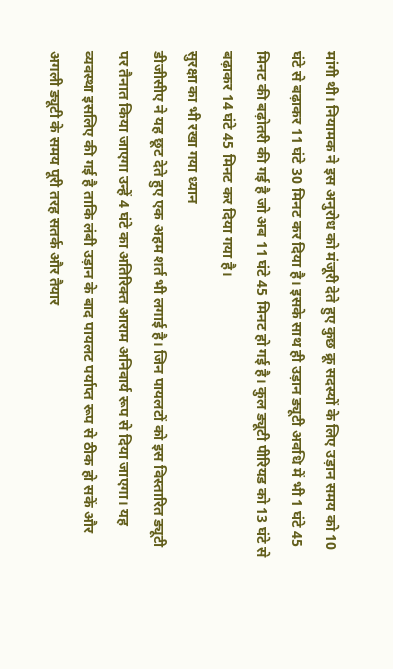मांगी थी। नियामक ने इस अनुरोध को मंजूरी देते हुए कुछ क्रू सदस्यों के लिए उड़ान समय को 10 घंटे से बढ़ाकर 11 घंटे 30 मिनट कर दिया है। इसके साथ ही उड़ान ड्यूटी अवधि में भी 1 घंटे 45 मिनट की बढ़ोतरी की गई है जो अब 11 घंटे 45 मिनट हो गई है। कुल ड्यूटी पीरियड को 13 घंटे से बढ़ाकर 14 घंटे 45 मिनट कर दिया गया है।
सुरक्षा का भी रखा गया ध्यान
डीजीसीए ने यह छूट देते हुए एक अहम शर्त भी लगाई है। जिन पायलटों को इस विस्तारित ड्यूटी पर तैनात किया जाएगा उन्हें 4 घंटे का अतिरिक्त आराम अनिवार्य रूप से दिया जाएगा। यह व्यवस्था इसलिए की गई है ताकि लंबी उड़ान के बाद पायलट पर्याप्त रूप से ठीक हो सकें और अगली ड्यूटी के समय पूरी तरह सतर्क और तैयार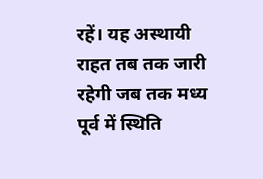रहें। यह अस्थायी राहत तब तक जारी रहेगी जब तक मध्य पूर्व में स्थिति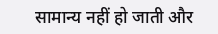सामान्य नहीं हो जाती और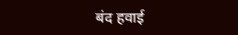बंद हवाई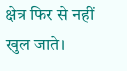क्षेत्र फिर से नहीं खुल जाते।